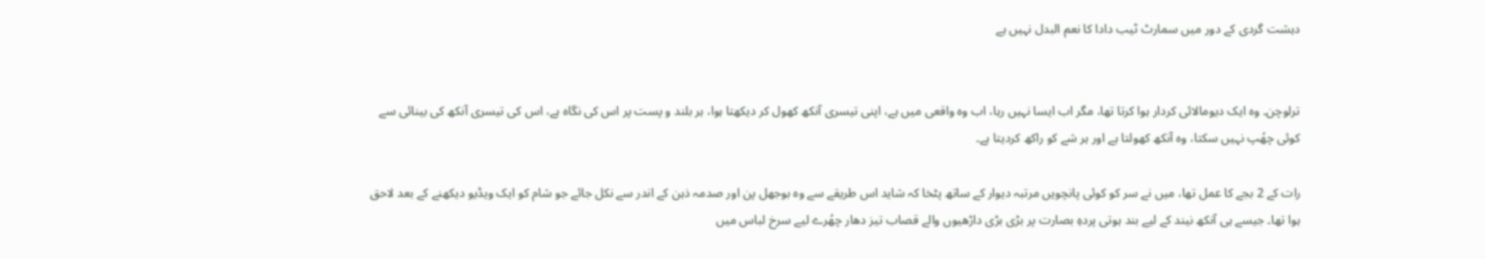دہشت گردی کے دور میں سمارٹ ٹیب دادا کا نعم البدل نہیں ہے


ترلوچن۔ وہ ایک دیومالائی کردار ہوا کرتا تھا، مگر اب ایسا نہیں رہا، اب وہ واقعی میں ہے، اپنی تیسری آنکھ کھول کر دیکھتا ہوا، ہر بلند و پست پر اس کی نگاہ ہے، اس کی تیسری آنکھ کی بینائی سے کوئی چھُپ نہیں سکتا، وہ آنکھ کھولتا ہے اور ہر شے کو راکھ کردیتا ہے۔

رات کے 2 بجے کا عمل تھا، میں نے سر کو کوئی پانچویں مرتبہ دیوار کے ساتھ پٹخا کہ شاید اس طریقے سے وہ بوجھل پن اور صدمہ ذہن کے اندر سے نکل جائے جو شام کو ایک ویڈیو دیکھنے کے بعد لاحق ہوا تھا۔ جیسے ہی آنکھ نیند کے لیے بند ہوتی پردہِ بصارت پر بڑی بڑی داڑھیوں والے قصاب تیز دھار چھُرے لیے سرخ لباس میں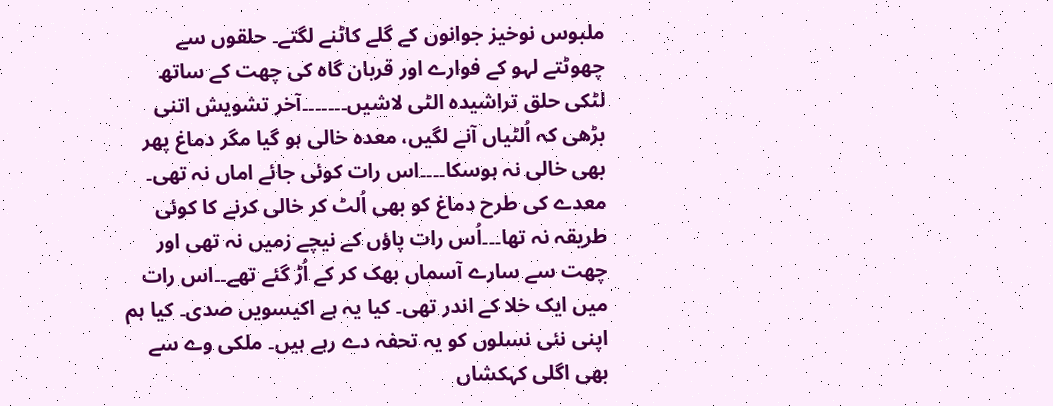ملبوس نوخیز جوانوں کے گلے کاٹنے لگتے۔ حلقوں سے چھوٹتے لہو کے فوارے اور قربان گاہ کی چھت کے ساتھ لٹکی حلق تراشیدہ الٹی لاشیں۔۔۔۔۔۔۔آخر تشویش اتنی بڑھی کہ اُلٹیاں آنے لگیں، معدہ خالی ہو گیا مگر دماغ پھر بھی خالی نہ ہوسکا۔۔۔۔اس رات کوئی جائے اماں نہ تھی۔ معدے کی طرح دماغ کو بھی اُلٹ کر خالی کرنے کا کوئی طریقہ نہ تھا۔۔۔اُس رات پاؤں کے نیچے زمیں نہ تھی اور چھت سے سارے آسماں بھک کر کے اُڑ گئے تھے۔۔اس رات میں ایک خلا کے اندر تھی۔ کیا یہ ہے اکیسویں صدی۔ کیا ہم اپنی نئی نسلوں کو یہ تحفہ دے رہے ہیں۔ ملکی وے سے بھی اگلی کہکشاں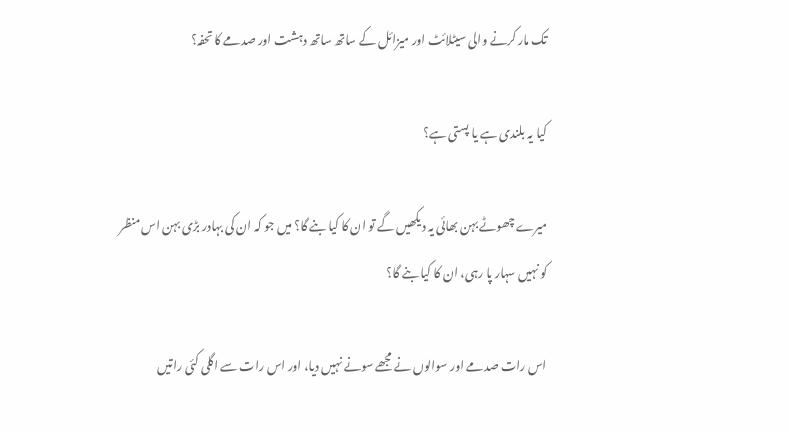تک مار کرنے والی سیٹلائٹ اور میزائل کے ساتھ ساتھ دہشت اور صدمے کا تحفہ؟

کیا یہ بلندی ہے یا پستی ہے؟

میرے چھوٹے بہن بھائی یہ دیکھیں گے تو ان کا کیا بنے گا؟ میں جو کہ ان کی بہادر بڑی بہن اس منظر کو نہیں سہار پا رہی، ان کا کیا بنے گا؟

اس رات صدمے اور سوالوں نے مجھے سونے نہیں دیا، اور اس رات سے اگلی کئی راتیں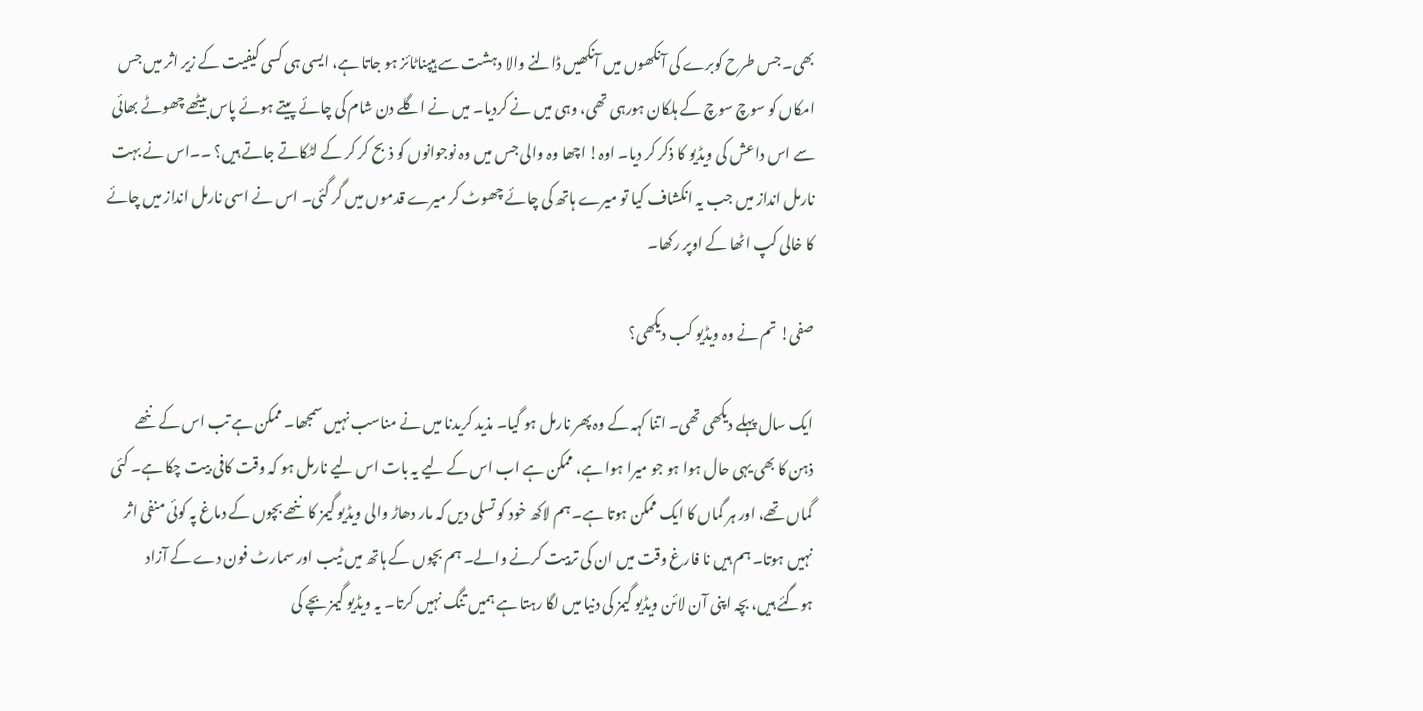بھی۔ جس طرح کوبرے کی آنکھوں میں آنکھیں ڈالنے والا دہشت سے ہیپناٹائز ہو جاتا ہے، ایسی ہی کسی کیفیت کے زیر اثر میں جس امکاں کو سوچ سوچ کے ہلکان ہورہی تھی، وہی میں نے کردیا۔ میں نے اگلے دن شام کی چائے پیتے ہوئے پاس بیٹھے چھوٹے بھائی سے اس داعش کی ویڈیو کا ذکر کر دیا۔ اوہ! اچھا وہ والی جس میں وہ نوجوانوں کو ذبح کر کر کے لٹکاتے جاتے ہیں؟ ۔۔اس نے بہت نارمل انداز میں جب یہ انکشاف کیا تو میرے ہاتھ کی چائے چھوٹ کر میرے قدموں میں گر گئی۔ اس نے اسی نارمل انداز میں چائے کا خالی کپ اٹھا کے اوپر رکھا۔

صفی! تم نے وہ ویڈیو کب دیکھی؟

ایک سال پہلے دیکھی تھی۔ اتنا کہہ کے وہ پھر نارمل ہو گیا۔ مذید کریدنا میں نے مناسب نہیں سمجھا۔ ممکن ہے تب اس کے ننھے ذہن کا بھی یہی حال ہوا ہو جو میرا ہوا ہے، ممکن ہے اب اس کے لیے یہ بات اس لیے نارمل ہو کہ وقت کافی بیت چکا ہے۔ کئی گماں تھے، اور ہر گماں کا ایک ممکن ہوتا ہے۔ ہم لاکھ خود کو تسلی دیں کہ مار دھاڑ والی ویڈیو گیمز کا ننھے بچوں کے دماغ پہ کوئی منفی اثر نہیں ہوتا۔ ہم ہیں نا فارغ وقت میں ان کی تربیت کرنے والے۔ ہم بچوں کے ہاتھ میں ٹیب اور سمارٹ فون دے کے آزاد ہوگئے ہیں، بچہ اپنی آن لائن ویڈیو گیمز کی دنیا میں لگا رہتا ہے ہمیں تنگ نہیں کرتا۔ یہ ویڈیو گیمز بچے کی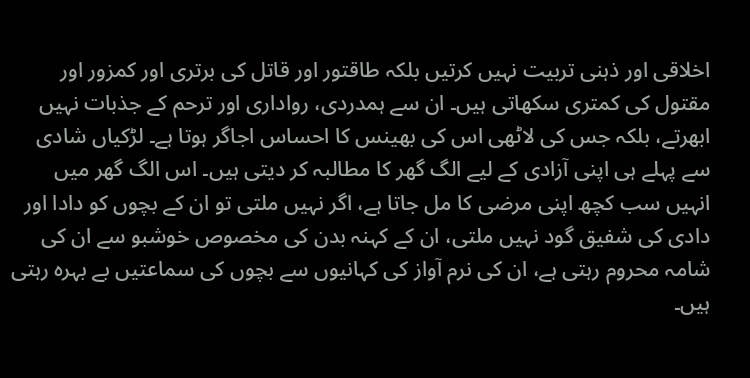اخلاقی اور ذہنی تربیت نہیں کرتیں بلکہ طاقتور اور قاتل کی برتری اور کمزور اور مقتول کی کمتری سکھاتی ہیں۔ ان سے ہمدردی، رواداری اور ترحم کے جذبات نہیں ابھرتے، بلکہ جس کی لاٹھی اس کی بھینس کا احساس اجاگر ہوتا ہے۔ لڑکیاں شادی سے پہلے ہی اپنی آزادی کے لیے الگ گھر کا مطالبہ کر دیتی ہیں۔ اس الگ گھر میں انہیں سب کچھ اپنی مرضی کا مل جاتا ہے، اگر نہیں ملتی تو ان کے بچوں کو دادا اور دادی کی شفیق گود نہیں ملتی، ان کے کہنہ بدن کی مخصوص خوشبو سے ان کی شامہ محروم رہتی ہے، ان کی نرم آواز کی کہانیوں سے بچوں کی سماعتیں بے بہرہ رہتی ہیں۔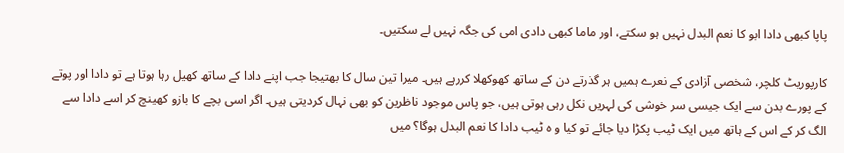پاپا کبھی دادا ابو کا نعم البدل نہیں ہو سکتے، اور ماما کبھی دادی امی کی جگہ نہیں لے سکتیں۔

کارپوریٹ کلچر، شخصی آزادی کے نعرے ہمیں ہر گذرتے دن کے ساتھ کھوکھلا کررہے ہیں۔ میرا تین سال کا بھتیجا جب اپنے دادا کے ساتھ کھیل رہا ہوتا ہے تو دادا اور پوتے کے پورے بدن سے ایک جیسی سر خوشی کی لہریں نکل رہی ہوتی ہیں، جو پاس موجود ناظرین کو بھی نہال کردیتی ہیں۔ اگر اسی بچے کا بازو کھینچ کر اسے دادا سے الگ کر کے اس کے ہاتھ میں ایک ٹیب پکڑا دیا جائے تو کیا و ہ ٹیب دادا کا نعم البدل ہوگا؟ میں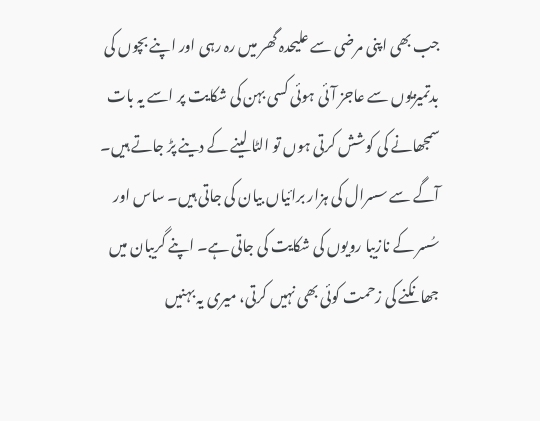جب بھی اپنی مرضی سے علیحدہ گھر میں رہ رہی اور اپنے بچوں کی بدتمیزیوں سے عاجز آئی ہوئی کسی بہن کی شکایت پر اسے یہ بات سمجھانے کی کوشش کرتی ہوں تو الٹا لینے کے دینے پڑ جاتے ہیں۔ آگے سے سسرال کی ہزار برائیاں بیان کی جاتی ہیں۔ ساس اور سُسر کے نازیبا رویوں کی شکایت کی جاتی ہے۔ اپنے گریبان میں جھانکنے کی زحمت کوئی بھی نہیں کرتی، میری یہ بہنیں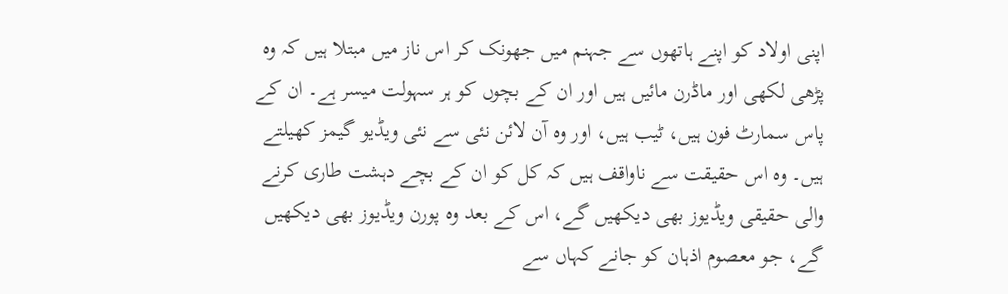اپنی اولاد کو اپنے ہاتھوں سے جہنم میں جھونک کر اس ناز میں مبتلا ہیں کہ وہ پڑھی لکھی اور ماڈرن مائیں ہیں اور ان کے بچوں کو ہر سہولت میسر ہے۔ ان کے پاس سمارٹ فون ہیں، ٹیب ہیں، اور وہ آن لائن نئی سے نئی ویڈیو گیمز کھیلتے ہیں۔ وہ اس حقیقت سے ناواقف ہیں کہ کل کو ان کے بچے دہشت طاری کرنے والی حقیقی ویڈیوز بھی دیکھیں گے، اس کے بعد وہ پورن ویڈیوز بھی دیکھیں گے، جو معصوم اذہان کو جانے کہاں سے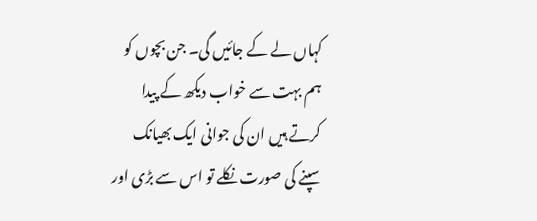کہاں لے کے جائیں گی۔ جن بچوں کو ہم بہت سے خواب دیکھ کے پیدا کرتے ہیں ان کی جوانی ایک بھیانک سپنے کی صورت نکلے تو اس سے بڑی اور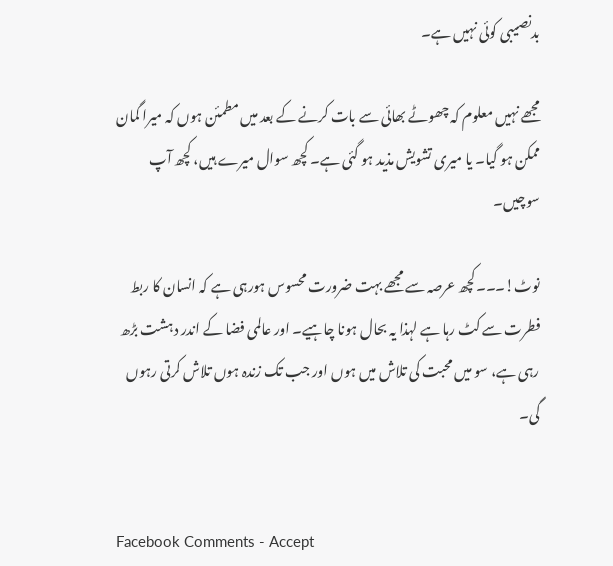بدنصیبی کوئی نہیں ہے۔

مجھے نہیں معلوم کہ چھوٹے بھائی سے بات کرنے کے بعد میں مطمئن ہوں کہ میرا گمان ممکن ہو گیا۔ یا میری تشویش مذید ہو گئی ہے۔ کچھ سوال میرے ہیں، کچھ آپ سوچیں۔

نوٹ!۔۔۔کچھ عرصہ سے مجھے بہت ضرورت محسوس ہورہی ہے کہ انسان کا ربط فطرت سے کٹ رہا ہے لہذا یہ بحال ہونا چاہیے۔ اور عالمی فضا کے اندر دہشت بڑھ رہی ہے، سو میں محبت کی تلاش میں ہوں اور جب تک زندہ ہوں تلاش کرتی رہوں گی۔


Facebook Comments - Accept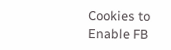Cookies to Enable FB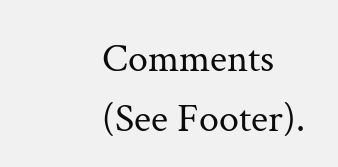Comments (See Footer).